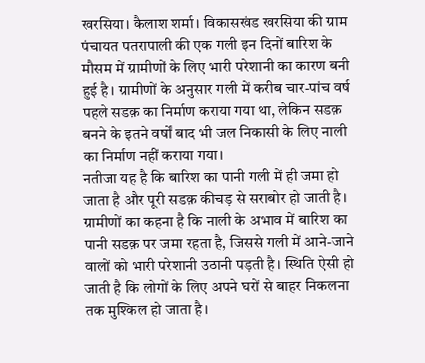खरसिया। कैलाश शर्मा। विकासखंड खरसिया की ग्राम पंचायत पतरापाली की एक गली इन दिनों बारिश के मौसम में ग्रामीणों के लिए भारी परेशानी का कारण बनी हुई है। ग्रामीणों के अनुसार गली में करीब चार-पांच वर्ष पहले सडक़ का निर्माण कराया गया था, लेकिन सडक़ बनने के इतने वर्षों बाद भी जल निकासी के लिए नाली का निर्माण नहीं कराया गया।
नतीजा यह है कि बारिश का पानी गली में ही जमा हो जाता है और पूरी सडक़ कीचड़ से सराबोर हो जाती है। ग्रामीणों का कहना है कि नाली के अभाव में बारिश का पानी सडक़ पर जमा रहता है, जिससे गली में आने-जाने वालों को भारी परेशानी उठानी पड़ती है। स्थिति ऐसी हो जाती है कि लोगों के लिए अपने घरों से बाहर निकलना तक मुश्किल हो जाता है।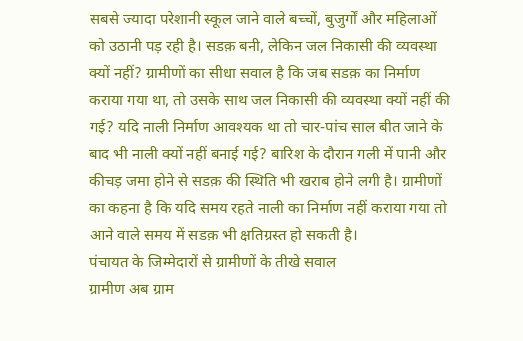सबसे ज्यादा परेशानी स्कूल जाने वाले बच्चों, बुजुर्गों और महिलाओं को उठानी पड़ रही है। सडक़ बनी, लेकिन जल निकासी की व्यवस्था क्यों नहीं? ग्रामीणों का सीधा सवाल है कि जब सडक़ का निर्माण कराया गया था, तो उसके साथ जल निकासी की व्यवस्था क्यों नहीं की गई? यदि नाली निर्माण आवश्यक था तो चार-पांच साल बीत जाने के बाद भी नाली क्यों नहीं बनाई गई? बारिश के दौरान गली में पानी और कीचड़ जमा होने से सडक़ की स्थिति भी खराब होने लगी है। ग्रामीणों का कहना है कि यदि समय रहते नाली का निर्माण नहीं कराया गया तो आने वाले समय में सडक़ भी क्षतिग्रस्त हो सकती है।
पंचायत के जिम्मेदारों से ग्रामीणों के तीखे सवाल
ग्रामीण अब ग्राम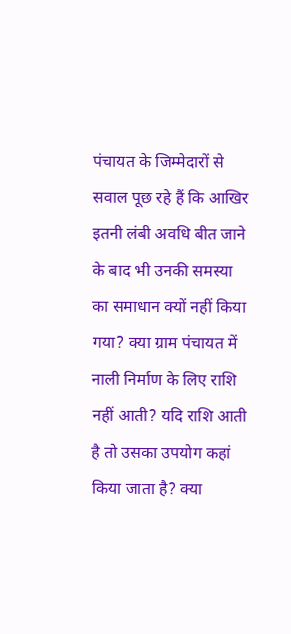पंचायत के जिम्मेदारों से सवाल पूछ रहे हैं कि आखिर इतनी लंबी अवधि बीत जाने के बाद भी उनकी समस्या का समाधान क्यों नहीं किया गया? क्या ग्राम पंचायत में नाली निर्माण के लिए राशि नहीं आती? यदि राशि आती है तो उसका उपयोग कहां किया जाता है? क्या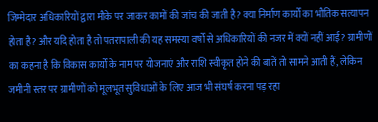जिम्मेदार अधिकारियों द्वारा मौके पर जाकर कामों की जांच की जाती है? क्या निर्माण कार्यों का भौतिक सत्यापन होता है? और यदि होता है तो पतरापाली की यह समस्या वर्षों से अधिकारियों की नजर में क्यों नहीं आई? ग्रामीणों का कहना है कि विकास कार्यों के नाम पर योजनाएं और राशि स्वीकृत होने की बातें तो सामने आती हैं, लेकिन जमीनी स्तर पर ग्रामीणों को मूलभूत सुविधाओं के लिए आज भी संघर्ष करना पड़ रहा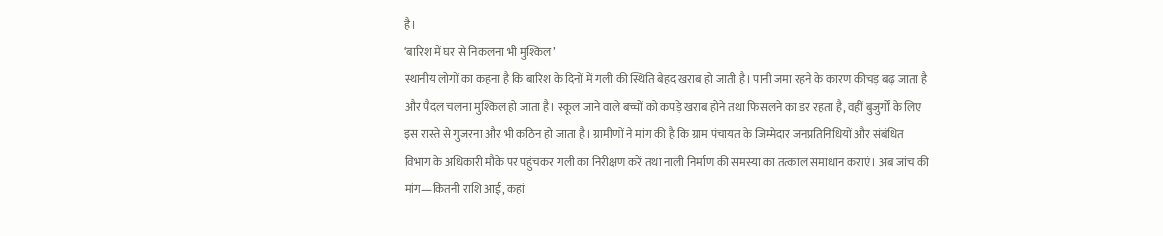है।
‘बारिश में घर से निकलना भी मुश्किल’
स्थानीय लोगों का कहना है कि बारिश के दिनों में गली की स्थिति बेहद खराब हो जाती है। पानी जमा रहने के कारण कीचड़ बढ़ जाता है और पैदल चलना मुश्किल हो जाता है। स्कूल जाने वाले बच्चों को कपड़े खराब होने तथा फिसलने का डर रहता है, वहीं बुजुर्गों के लिए इस रास्ते से गुजरना और भी कठिन हो जाता है। ग्रामीणों ने मांग की है कि ग्राम पंचायत के जिम्मेदार जनप्रतिनिधियों और संबंधित विभाग के अधिकारी मौके पर पहुंचकर गली का निरीक्षण करें तथा नाली निर्माण की समस्या का तत्काल समाधान कराएं। अब जांच की मांग—कितनी राशि आई, कहां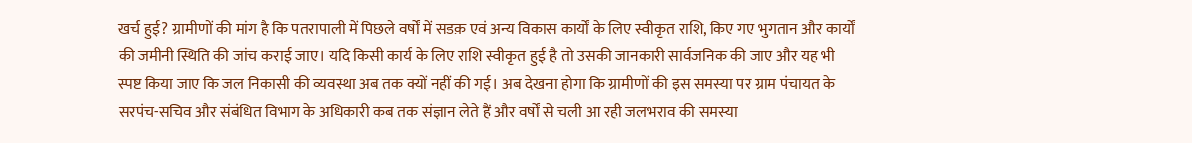खर्च हुई? ग्रामीणों की मांग है कि पतरापाली में पिछले वर्षों में सडक़ एवं अन्य विकास कार्यों के लिए स्वीकृत राशि, किए गए भुगतान और कार्यों की जमीनी स्थिति की जांच कराई जाए। यदि किसी कार्य के लिए राशि स्वीकृत हुई है तो उसकी जानकारी सार्वजनिक की जाए और यह भी स्पष्ट किया जाए कि जल निकासी की व्यवस्था अब तक क्यों नहीं की गई। अब देखना होगा कि ग्रामीणों की इस समस्या पर ग्राम पंचायत के सरपंच-सचिव और संबंधित विभाग के अधिकारी कब तक संज्ञान लेते हैं और वर्षों से चली आ रही जलभराव की समस्या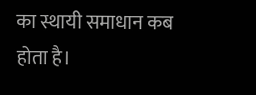का स्थायी समाधान कब होता है।